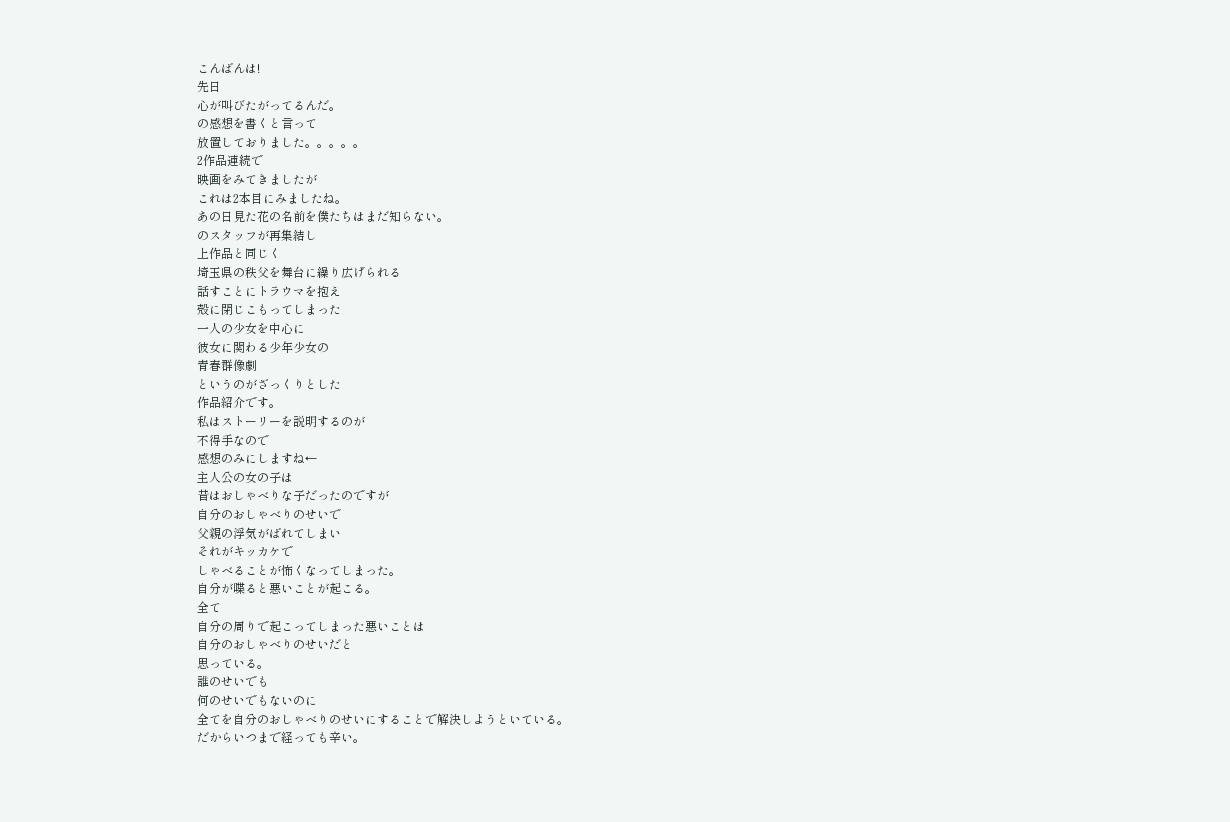こんばんは!
先日
心が叫びたがってるんだ。
の感想を書くと言って
放置しておりました。。。。。
2作品連続で
映画をみてきましたが
これは2本目にみましたね。
あの日見た花の名前を僕たちはまだ知らない。
のスタッフが再集結し
上作品と同じく
埼玉県の秩父を舞台に繰り広げられる
話すことにトラウマを抱え
殻に閉じこもってしまった
一人の少女を中心に
彼女に関わる少年少女の
青春群像劇
というのがざっくりとした
作品紹介です。
私はストーリーを説明するのが
不得手なので
感想のみにしますね←
主人公の女の子は
昔はおしゃべりな子だったのですが
自分のおしゃべりのせいで
父親の浮気がばれてしまい
それがキッカケで
しゃべることが怖くなってしまった。
自分が喋ると悪いことが起こる。
全て
自分の周りで起こってしまった悪いことは
自分のおしゃべりのせいだと
思っている。
誰のせいでも
何のせいでもないのに
全てを自分のおしゃべりのせいにすることで解決しようといている。
だからいつまで経っても辛い。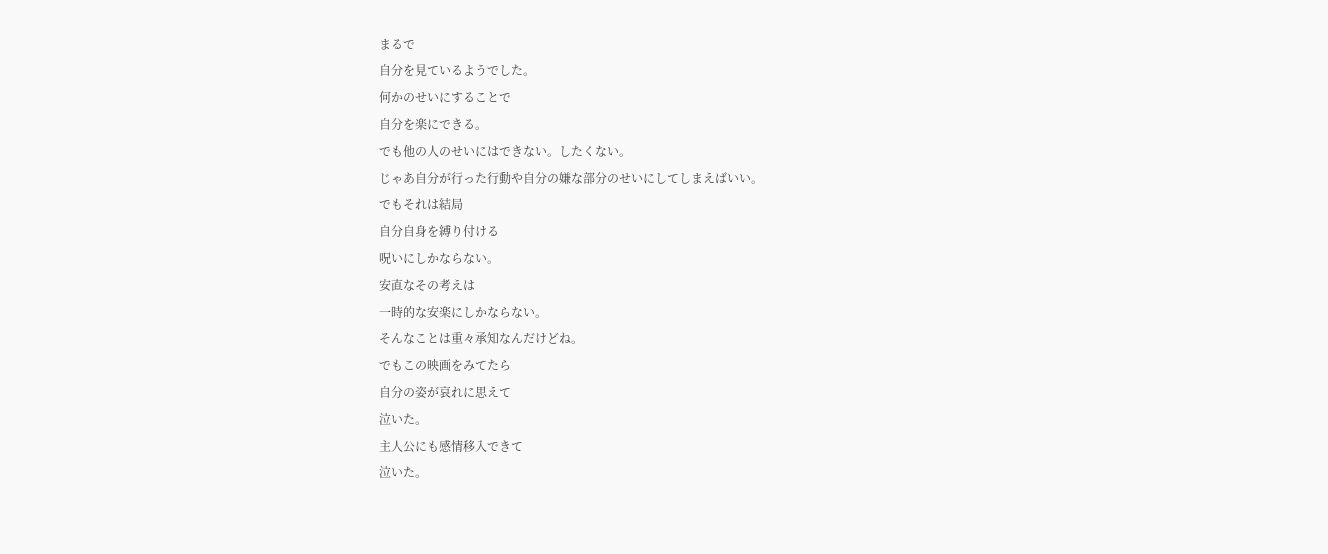まるで
自分を見ているようでした。
何かのせいにすることで
自分を楽にできる。
でも他の人のせいにはできない。したくない。
じゃあ自分が行った行動や自分の嫌な部分のせいにしてしまえばいい。
でもそれは結局
自分自身を縛り付ける
呪いにしかならない。
安直なその考えは
一時的な安楽にしかならない。
そんなことは重々承知なんだけどね。
でもこの映画をみてたら
自分の姿が哀れに思えて
泣いた。
主人公にも感情移入できて
泣いた。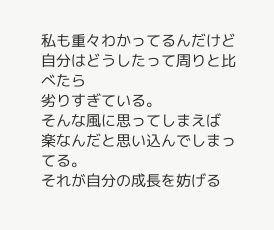私も重々わかってるんだけど
自分はどうしたって周りと比べたら
劣りすぎている。
そんな風に思ってしまえば
楽なんだと思い込んでしまってる。
それが自分の成長を妨げる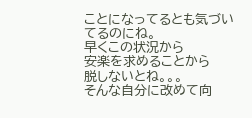ことになってるとも気づいてるのにね。
早くこの状況から
安楽を求めることから
脱しないとね。。。
そんな自分に改めて向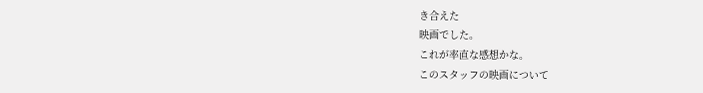き合えた
映画でした。
これが率直な感想かな。
このスタッフの映画について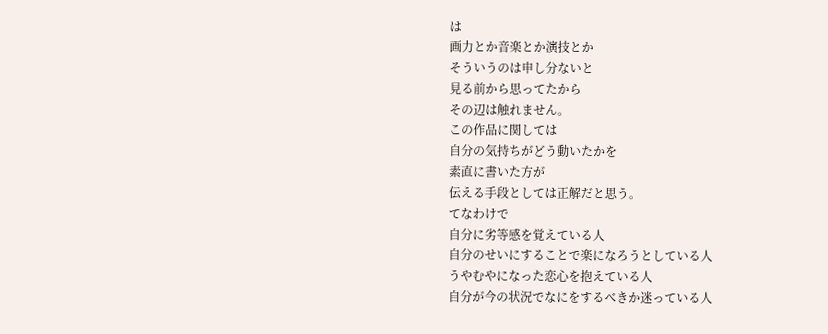は
画力とか音楽とか演技とか
そういうのは申し分ないと
見る前から思ってたから
その辺は触れません。
この作品に関しては
自分の気持ちがどう動いたかを
素直に書いた方が
伝える手段としては正解だと思う。
てなわけで
自分に劣等感を覚えている人
自分のせいにすることで楽になろうとしている人
うやむやになった恋心を抱えている人
自分が今の状況でなにをするべきか迷っている人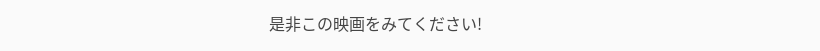是非この映画をみてください!